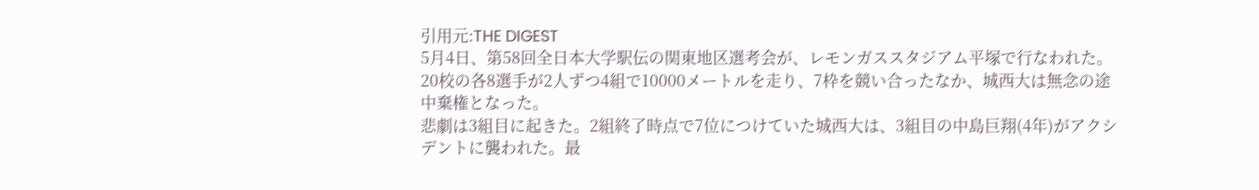引用元:THE DIGEST
5月4日、第58回全日本大学駅伝の関東地区選考会が、レモンガススタジアム平塚で行なわれた。20校の各8選手が2人ずつ4組で10000メートルを走り、7枠を競い合ったなか、城西大は無念の途中棄権となった。
悲劇は3組目に起きた。2組終了時点で7位につけていた城西大は、3組目の中島巨翔(4年)がアクシデントに襲われた。最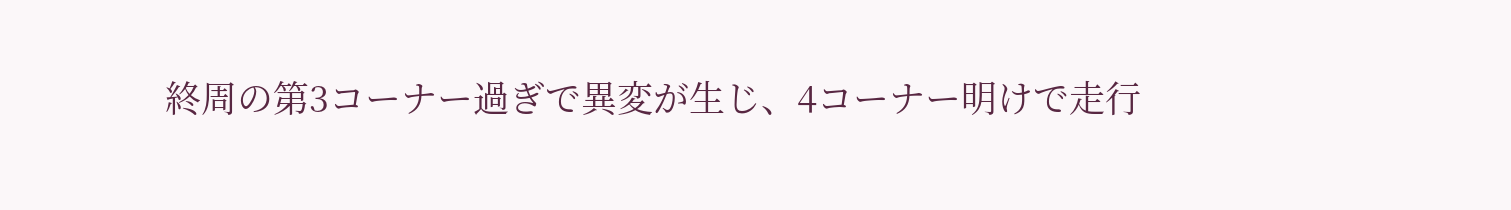終周の第3コーナー過ぎで異変が生じ、4コーナー明けで走行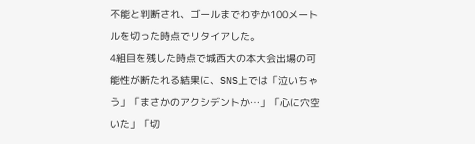不能と判断され、ゴールまでわずか100メートルを切った時点でリタイアした。
4組目を残した時点で城西大の本大会出場の可能性が断たれる結果に、SNS上では「泣いちゃう」「まさかのアクシデントか…」「心に穴空いた」「切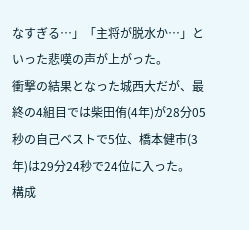なすぎる…」「主将が脱水か…」といった悲嘆の声が上がった。
衝撃の結果となった城西大だが、最終の4組目では柴田侑(4年)が28分05秒の自己ベストで5位、橋本健市(3年)は29分24秒で24位に入った。
構成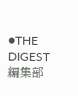●THE DIGEST編集部